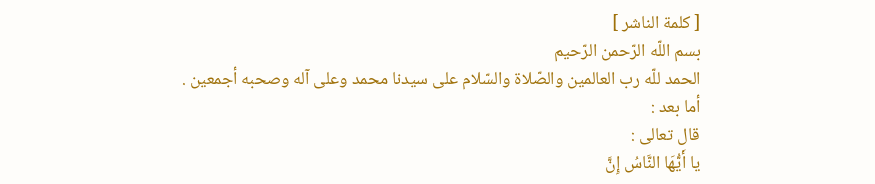[ كلمة الناشر ]
بسم اللّه الرّحمن الرّحيم
الحمد للّه رب العالمين والصّلاة والسّلام على سيدنا محمد وعلى آله وصحبه أجمعين .
أما بعد :
قال تعالى :
يا أَيُّهَا النَّاسُ إِنَّ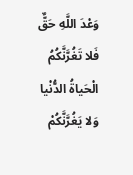وَعْدَ اللَّهِ حَقٌّ فَلا تَغُرَّنَّكُمُ الْحَياةُ الدُّنْيا وَلا يَغُرَّنَّكُمْ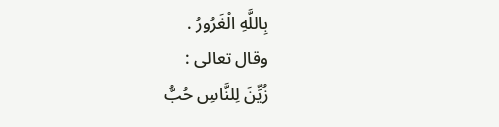بِاللَّهِ الْغَرُورُ .
وقال تعالى :
زُيِّنَ لِلنَّاسِ حُبُّ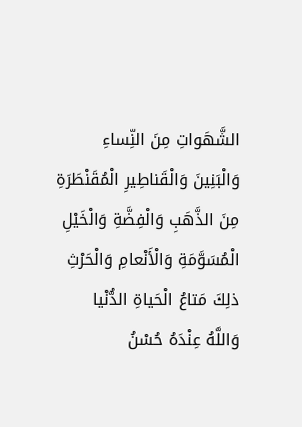الشَّهَواتِ مِنَ النِّساءِ وَالْبَنِينَ وَالْقَناطِيرِ الْمُقَنْطَرَةِ مِنَ الذَّهَبِ وَالْفِضَّةِ وَالْخَيْلِ الْمُسَوَّمَةِ وَالْأَنْعامِ وَالْحَرْثِ ذلِكَ مَتاعُ الْحَياةِ الدُّنْيا وَاللَّهُ عِنْدَهُ حُسْنُ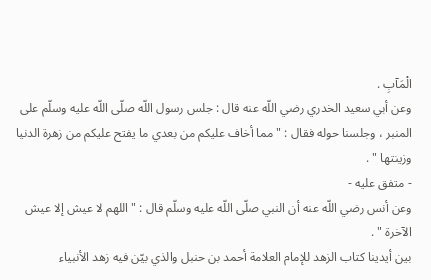الْمَآبِ .
وعن أبي سعيد الخدري رضي اللّه عنه قال : جلس رسول اللّه صلّى اللّه عليه وسلّم على المنبر ، وجلسنا حوله فقال : " مما أخاف عليكم من بعدي ما يفتح عليكم من زهرة الدنيا وزينتها " .
- متفق عليه -
وعن أنس رضي اللّه عنه أن النبي صلّى اللّه عليه وسلّم قال : " اللهم لا عيش إلا عيش الآخرة " .
بين أيدينا كتاب الزهد للإمام العلامة أحمد بن حنبل والذي بيّن فيه زهد الأنبياء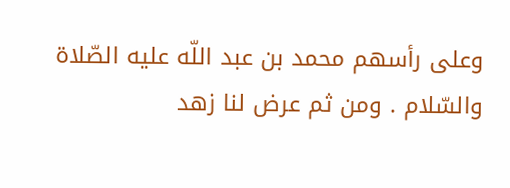وعلى رأسهم محمد بن عبد اللّه عليه الصّلاة والسّلام . ومن ثم عرض لنا زهد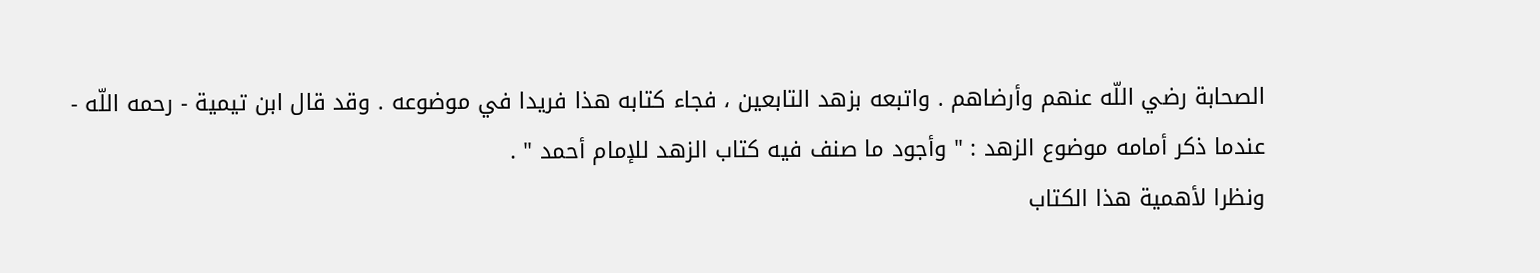الصحابة رضي اللّه عنهم وأرضاهم . واتبعه بزهد التابعين ، فجاء كتابه هذا فريدا في موضوعه . وقد قال ابن تيمية - رحمه اللّه - عندما ذكر أمامه موضوع الزهد : " وأجود ما صنف فيه كتاب الزهد للإمام أحمد " .
ونظرا لأهمية هذا الكتاب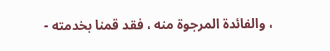، والفائدة المرجوة منه ، فقد قمنا بخدمته -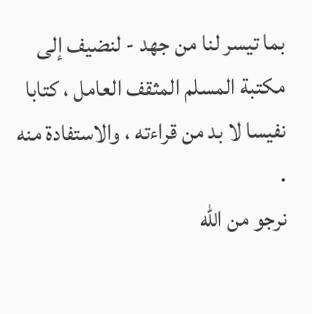بما تيسر لنا من جهد - لنضيف إلى مكتبة المسلم المثقف العامل ، كتابا نفيسا لا بد من قراءته ، والاستفادة منه .
نرجو من اللّه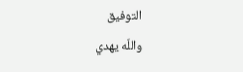التوفيق
واللّه يهدي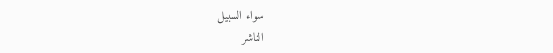سواء السبيل
الناشر